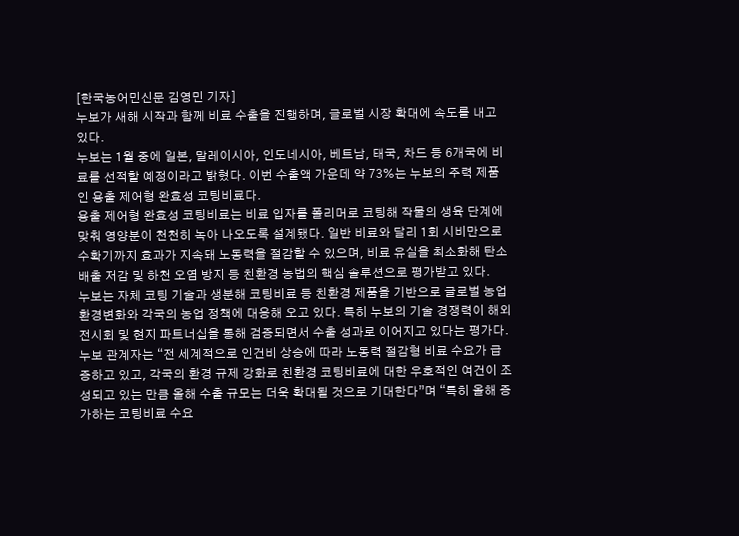[한국농어민신문 김영민 기자]
누보가 새해 시작과 함께 비료 수출을 진행하며, 글로벌 시장 확대에 속도를 내고 있다.
누보는 1월 중에 일본, 말레이시아, 인도네시아, 베트남, 태국, 차드 등 6개국에 비료를 선적할 예정이라고 밝혔다. 이번 수출액 가운데 약 73%는 누보의 주력 제품인 용출 제어형 완효성 코팅비료다.
용출 제어형 완효성 코팅비료는 비료 입자를 폴리머로 코팅해 작물의 생육 단계에 맞춰 영양분이 천천히 녹아 나오도록 설계됐다. 일반 비료와 달리 1회 시비만으로 수확기까지 효과가 지속돼 노동력을 절감할 수 있으며, 비료 유실을 최소화해 탄소 배출 저감 및 하천 오염 방지 등 친환경 농법의 핵심 솔루션으로 평가받고 있다.
누보는 자체 코팅 기술과 생분해 코팅비료 등 친환경 제품을 기반으로 글로벌 농업 환경변화와 각국의 농업 정책에 대응해 오고 있다. 특히 누보의 기술 경쟁력이 해외 전시회 및 현지 파트너십을 통해 검증되면서 수출 성과로 이어지고 있다는 평가다.
누보 관계자는 “전 세계적으로 인건비 상승에 따라 노동력 절감형 비료 수요가 급증하고 있고, 각국의 환경 규제 강화로 친환경 코팅비료에 대한 우호적인 여건이 조성되고 있는 만큼 올해 수출 규모는 더욱 확대될 것으로 기대한다”며 “특히 올해 증가하는 코팅비료 수요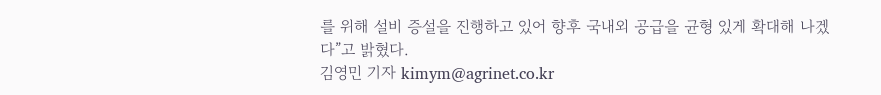를 위해 설비 증설을 진행하고 있어 향후 국내외 공급을 균형 있게 확대해 나겠다”고 밝혔다.
김영민 기자 kimym@agrinet.co.kr